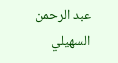عبد الرحمن السهيلي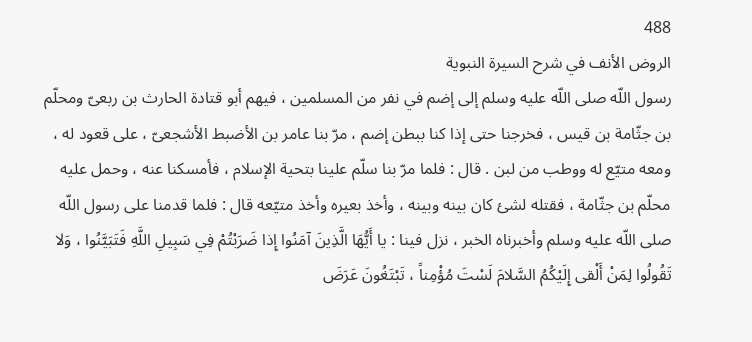488
الروض الأنف في شرح السيرة النبوية
رسول اللّه صلى اللّه عليه وسلم إلى إضم في نفر من المسلمين ، فيهم أبو قتادة الحارث بن ربعىّ ومحلّم بن جثّامة بن قيس ، فخرجنا حتى إذا كنا ببطن إضم ، مرّ بنا عامر بن الأضبط الأشجعىّ ، على قعود له ، ومعه متيّع له ووطب من لبن . قال : فلما مرّ بنا سلّم علينا بتحية الإسلام ، فأمسكنا عنه ، وحمل عليه محلّم بن جثّامة ، فقتله لشئ كان بينه وبينه ، وأخذ بعيره وأخذ متيّعه قال : فلما قدمنا على رسول اللّه صلى اللّه عليه وسلم وأخبرناه الخبر ، نزل فينا : يا أَيُّهَا الَّذِينَ آمَنُوا إِذا ضَرَبْتُمْ فِي سَبِيلِ اللَّهِ فَتَبَيَّنُوا ، وَلا تَقُولُوا لِمَنْ أَلْقى إِلَيْكُمُ السَّلامَ لَسْتَ مُؤْمِناً ، تَبْتَغُونَ عَرَضَ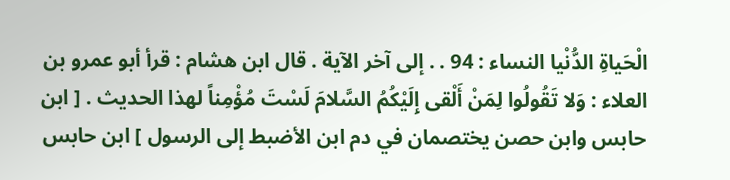الْحَياةِ الدُّنْيا النساء : 94 . . إلى آخر الآية . قال ابن هشام : قرأ أبو عمرو بن العلاء : وَلا تَقُولُوا لِمَنْ أَلْقى إِلَيْكُمُ السَّلامَ لَسْتَ مُؤْمِناً لهذا الحديث . [ ابن حابس وابن حصن يختصمان في دم ابن الأضبط إلى الرسول ] ابن حابس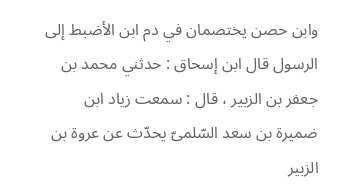وابن حصن يختصمان في دم ابن الأضبط إلى الرسول قال ابن إسحاق : حدثني محمد بن جعفر بن الزبير ، قال : سمعت زياد ابن ضميرة بن سعد السّلمىّ يحدّث عن عروة بن الزبير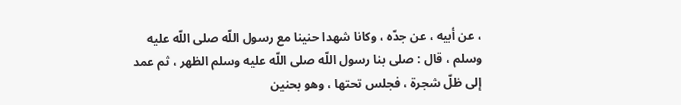، عن أبيه ، عن جدّه ، وكانا شهدا حنينا مع رسول اللّه صلى اللّه عليه وسلم ، قال : صلى بنا رسول اللّه صلى اللّه عليه وسلم الظهر ، ثم عمد إلى ظلّ شجرة ، فجلس تحتها ، وهو بحنين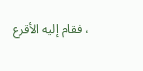، فقام إليه الأقرع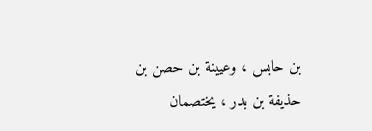بن حابس ، وعيينة بن حصن بن حذيفة بن بدر ، يختصمان